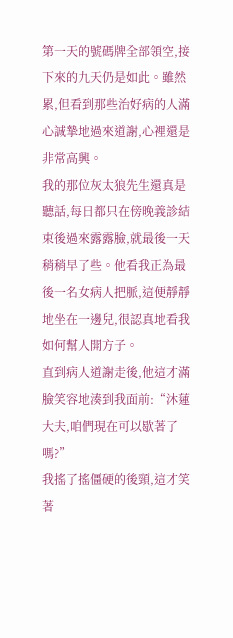第一天的號碼牌全部領空,接下來的九天仍是如此。雖然累,但看到那些治好病的人滿心誠摯地過來道謝,心裡還是非常高興。
我的那位灰太狼先生還真是聽話,每日都只在傍晚義診結束後過來露露臉,就最後一天稍稍早了些。他看我正為最後一名女病人把脈,這便靜靜地坐在一邊兒,很認真地看我如何幫人開方子。
直到病人道謝走後,他這才滿臉笑容地湊到我面前:“沐蓮大夫,咱們現在可以歇著了嗎?”
我搖了搖僵硬的後頸,這才笑著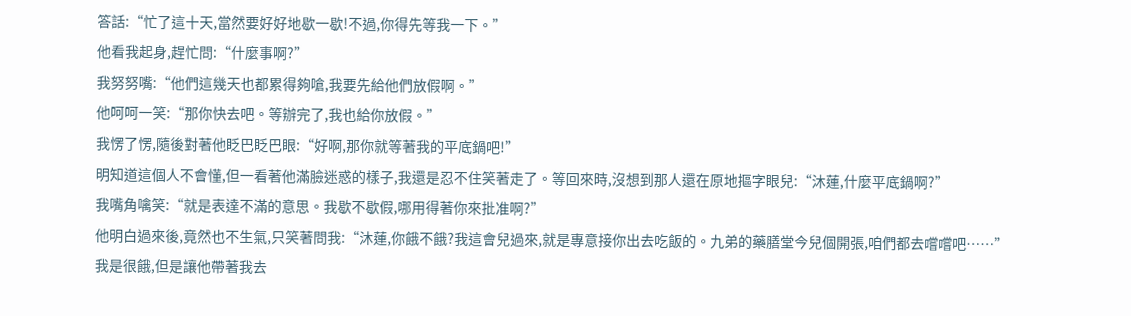答話:“忙了這十天,當然要好好地歇一歇!不過,你得先等我一下。”
他看我起身,趕忙問:“什麼事啊?”
我努努嘴:“他們這幾天也都累得夠嗆,我要先給他們放假啊。”
他呵呵一笑:“那你快去吧。等辦完了,我也給你放假。”
我愣了愣,隨後對著他眨巴眨巴眼:“好啊,那你就等著我的平底鍋吧!”
明知道這個人不會懂,但一看著他滿臉迷惑的樣子,我還是忍不住笑著走了。等回來時,沒想到那人還在原地摳字眼兒:“沐蓮,什麼平底鍋啊?”
我嘴角噙笑:“就是表達不滿的意思。我歇不歇假,哪用得著你來批准啊?”
他明白過來後,竟然也不生氣,只笑著問我:“沐蓮,你餓不餓?我這會兒過來,就是專意接你出去吃飯的。九弟的藥膳堂今兒個開張,咱們都去嚐嚐吧……”
我是很餓,但是讓他帶著我去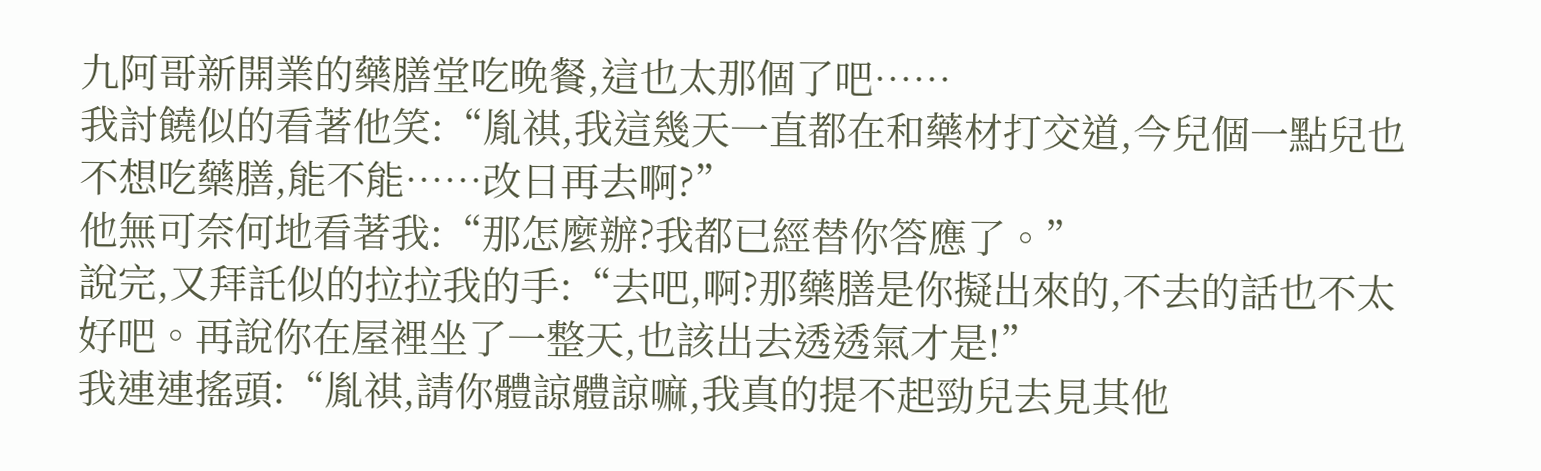九阿哥新開業的藥膳堂吃晚餐,這也太那個了吧……
我討饒似的看著他笑:“胤祺,我這幾天一直都在和藥材打交道,今兒個一點兒也不想吃藥膳,能不能……改日再去啊?”
他無可奈何地看著我:“那怎麼辦?我都已經替你答應了。”
說完,又拜託似的拉拉我的手:“去吧,啊?那藥膳是你擬出來的,不去的話也不太好吧。再說你在屋裡坐了一整天,也該出去透透氣才是!”
我連連搖頭:“胤祺,請你體諒體諒嘛,我真的提不起勁兒去見其他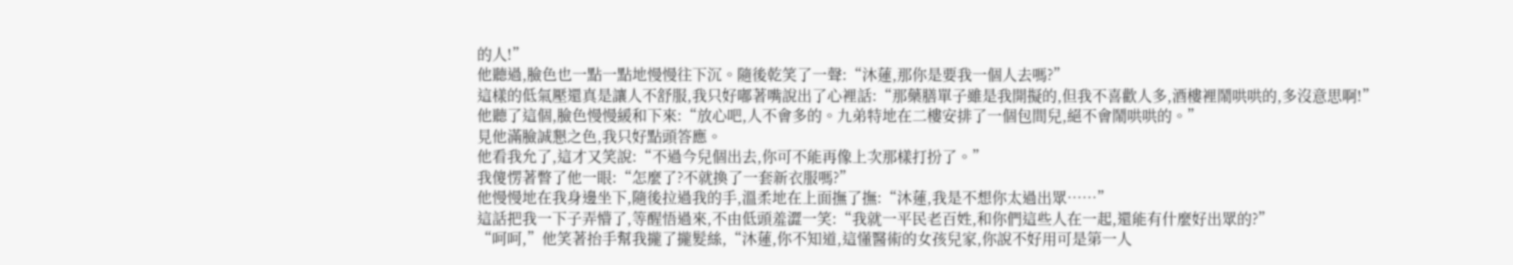的人!”
他聽過,臉色也一點一點地慢慢往下沉。隨後乾笑了一聲:“沐蓮,那你是要我一個人去嗎?”
這樣的低氣壓還真是讓人不舒服,我只好嘟著嘴說出了心裡話:“那藥膳單子雖是我開擬的,但我不喜歡人多,酒樓裡鬧哄哄的,多沒意思啊!”
他聽了這個,臉色慢慢緩和下來:“放心吧,人不會多的。九弟特地在二樓安排了一個包間兒,絕不會鬧哄哄的。”
見他滿臉誠懇之色,我只好點頭答應。
他看我允了,這才又笑說:“不過今兒個出去,你可不能再像上次那樣打扮了。”
我傻愣著瞥了他一眼:“怎麼了?不就換了一套新衣服嗎?”
他慢慢地在我身邊坐下,隨後拉過我的手,溫柔地在上面撫了撫:“沐蓮,我是不想你太過出眾……”
這話把我一下子弄懵了,等醒悟過來,不由低頭羞澀一笑:“我就一平民老百姓,和你們這些人在一起,還能有什麼好出眾的?”
“呵呵,”他笑著抬手幫我攏了攏髮絲,“沐蓮,你不知道,這懂醫術的女孩兒家,你說不好用可是第一人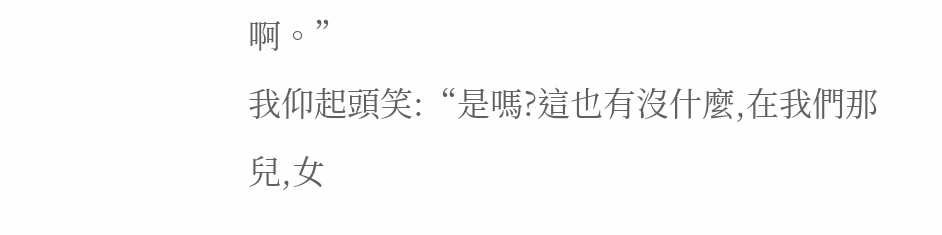啊。”
我仰起頭笑:“是嗎?這也有沒什麼,在我們那兒,女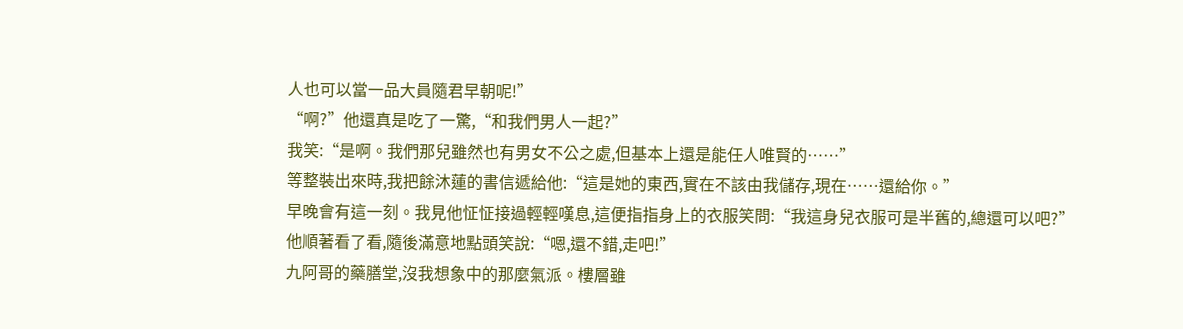人也可以當一品大員隨君早朝呢!”
“啊?”他還真是吃了一驚,“和我們男人一起?”
我笑:“是啊。我們那兒雖然也有男女不公之處,但基本上還是能任人唯賢的……”
等整裝出來時,我把餘沐蓮的書信遞給他:“這是她的東西,實在不該由我儲存,現在……還給你。”
早晚會有這一刻。我見他怔怔接過輕輕嘆息,這便指指身上的衣服笑問:“我這身兒衣服可是半舊的,總還可以吧?”
他順著看了看,隨後滿意地點頭笑說:“嗯,還不錯,走吧!”
九阿哥的藥膳堂,沒我想象中的那麼氣派。樓層雖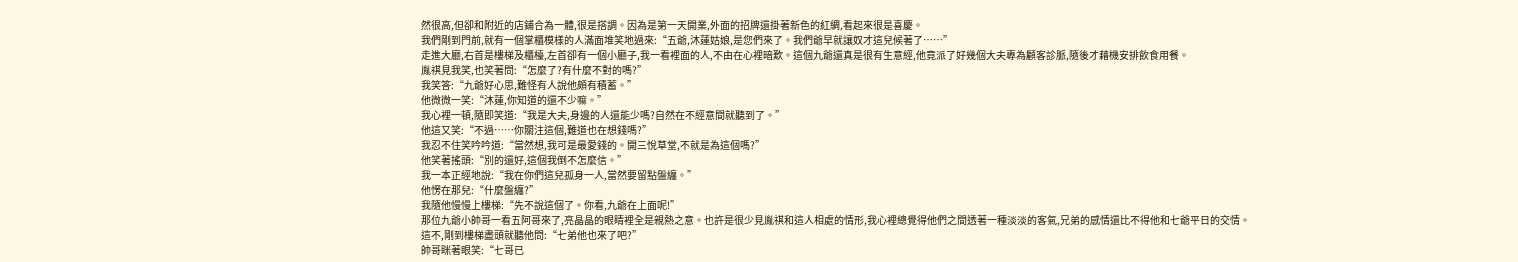然很高,但卻和附近的店鋪合為一體,很是搭調。因為是第一天開業,外面的招牌還掛著新色的紅綢,看起來很是喜慶。
我們剛到門前,就有一個掌櫃模樣的人滿面堆笑地過來:“五爺,沐蓮姑娘,是您們來了。我們爺早就讓奴才這兒候著了……”
走進大廳,右首是樓梯及櫃檯,左首卻有一個小廳子,我一看裡面的人,不由在心裡暗歎。這個九爺還真是很有生意經,他竟派了好幾個大夫專為顧客診脈,隨後才藉機安排飲食用餐。
胤祺見我笑,也笑著問:“怎麼了?有什麼不對的嗎?”
我笑答:“九爺好心思,難怪有人說他頗有積蓄。”
他微微一笑:“沐蓮,你知道的還不少嘛。”
我心裡一頓,隨即笑道:“我是大夫,身邊的人還能少嗎?自然在不經意間就聽到了。”
他這又笑:“不過……你關注這個,難道也在想錢嗎?”
我忍不住笑吟吟道:“當然想,我可是最愛錢的。開三悅草堂,不就是為這個嗎?”
他笑著搖頭:“別的還好,這個我倒不怎麼信。”
我一本正經地說:“我在你們這兒孤身一人,當然要留點盤纏。”
他愣在那兒:“什麼盤纏?”
我隨他慢慢上樓梯:“先不說這個了。你看,九爺在上面呢!”
那位九爺小帥哥一看五阿哥來了,亮晶晶的眼睛裡全是親熱之意。也許是很少見胤祺和這人相處的情形,我心裡總覺得他們之間透著一種淡淡的客氣,兄弟的感情還比不得他和七爺平日的交情。
這不,剛到樓梯盡頭就聽他問:“七弟他也來了吧?”
帥哥眯著眼笑:“七哥已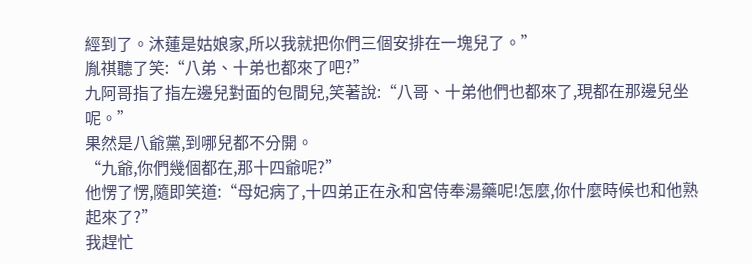經到了。沐蓮是姑娘家,所以我就把你們三個安排在一塊兒了。”
胤祺聽了笑:“八弟、十弟也都來了吧?”
九阿哥指了指左邊兒對面的包間兒,笑著說:“八哥、十弟他們也都來了,現都在那邊兒坐呢。”
果然是八爺黨,到哪兒都不分開。
“九爺,你們幾個都在,那十四爺呢?”
他愣了愣,隨即笑道:“母妃病了,十四弟正在永和宮侍奉湯藥呢!怎麼,你什麼時候也和他熟起來了?”
我趕忙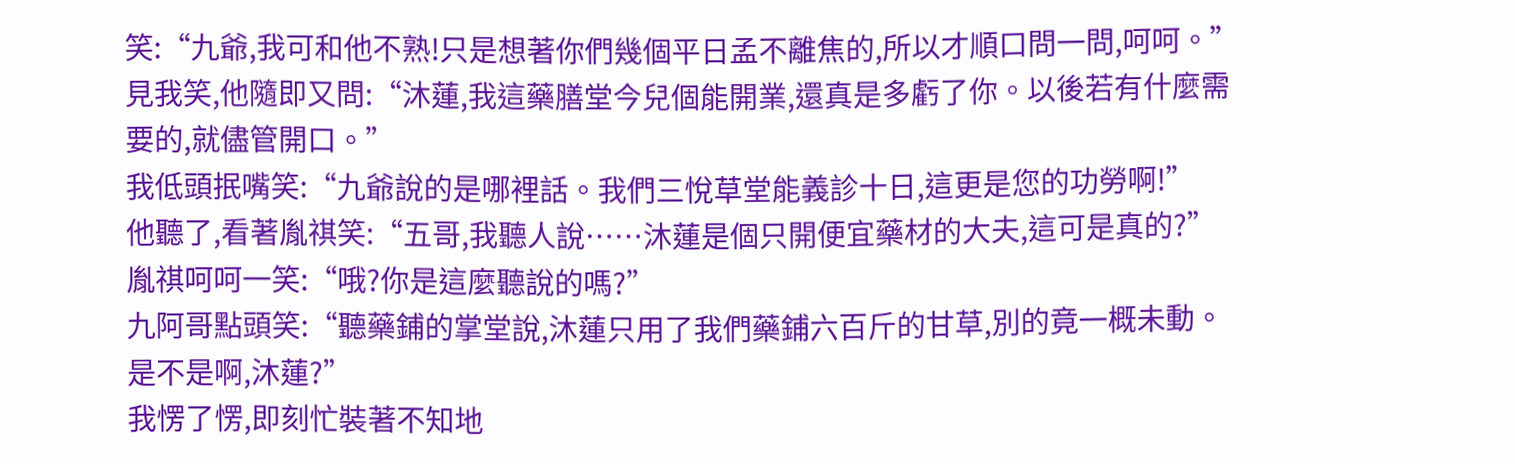笑:“九爺,我可和他不熟!只是想著你們幾個平日孟不離焦的,所以才順口問一問,呵呵。”
見我笑,他隨即又問:“沐蓮,我這藥膳堂今兒個能開業,還真是多虧了你。以後若有什麼需要的,就儘管開口。”
我低頭抿嘴笑:“九爺說的是哪裡話。我們三悅草堂能義診十日,這更是您的功勞啊!”
他聽了,看著胤祺笑:“五哥,我聽人說……沐蓮是個只開便宜藥材的大夫,這可是真的?”
胤祺呵呵一笑:“哦?你是這麼聽說的嗎?”
九阿哥點頭笑:“聽藥鋪的掌堂說,沐蓮只用了我們藥鋪六百斤的甘草,別的竟一概未動。是不是啊,沐蓮?”
我愣了愣,即刻忙裝著不知地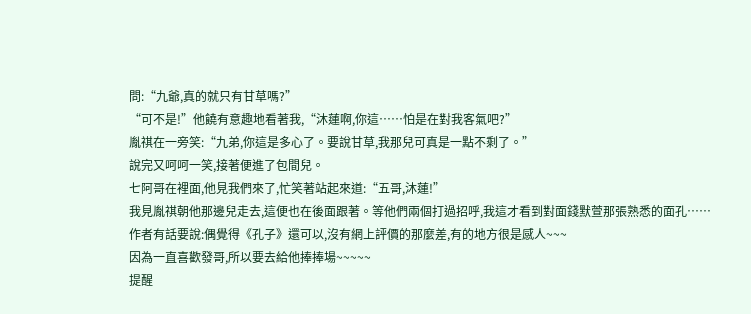問:“九爺,真的就只有甘草嗎?”
“可不是!”他饒有意趣地看著我,“沐蓮啊,你這……怕是在對我客氣吧?”
胤祺在一旁笑:“九弟,你這是多心了。要說甘草,我那兒可真是一點不剩了。”
說完又呵呵一笑,接著便進了包間兒。
七阿哥在裡面,他見我們來了,忙笑著站起來道:“五哥,沐蓮!”
我見胤祺朝他那邊兒走去,這便也在後面跟著。等他們兩個打過招呼,我這才看到對面錢默萱那張熟悉的面孔……
作者有話要說:偶覺得《孔子》還可以,沒有網上評價的那麼差,有的地方很是感人~~~
因為一直喜歡發哥,所以要去給他捧捧場~~~~~
提醒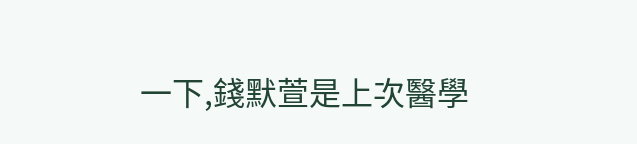一下,錢默萱是上次醫學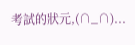考試的狀元,(∩_∩)...